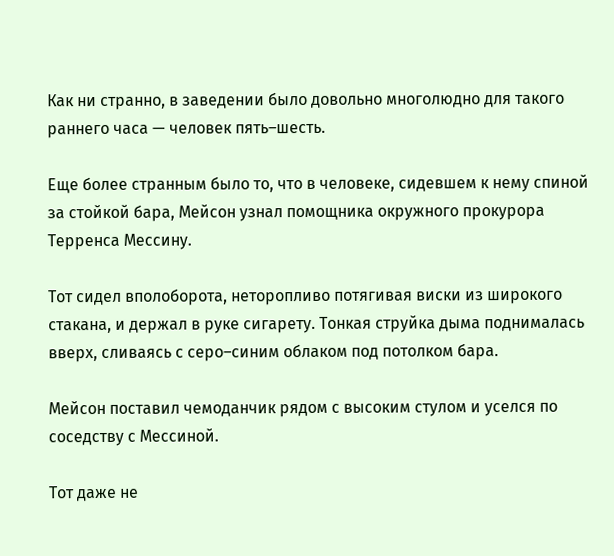Как ни странно, в заведении было довольно многолюдно для такого раннего часа — человек пять–шесть.

Еще более странным было то, что в человеке, сидевшем к нему спиной за стойкой бара, Мейсон узнал помощника окружного прокурора Терренса Мессину.

Тот сидел вполоборота, неторопливо потягивая виски из широкого стакана, и держал в руке сигарету. Тонкая струйка дыма поднималась вверх, сливаясь с серо–синим облаком под потолком бара.

Мейсон поставил чемоданчик рядом с высоким стулом и уселся по соседству с Мессиной.

Тот даже не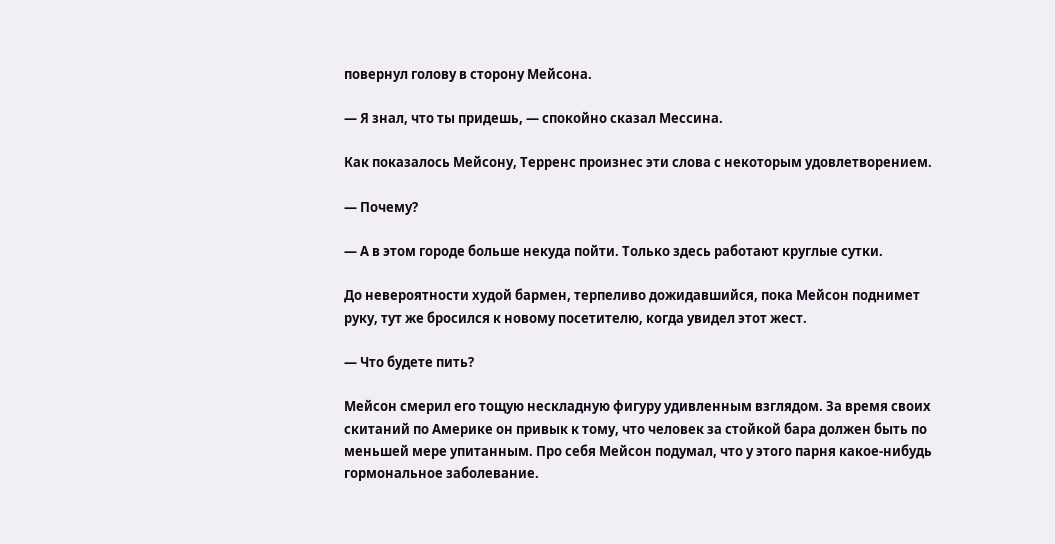повернул голову в сторону Мейсона.

— Я знал, что ты придешь, — спокойно сказал Мессина.

Как показалось Мейсону, Терренс произнес эти слова с некоторым удовлетворением.

— Почему?

— А в этом городе больше некуда пойти. Только здесь работают круглые сутки.

До невероятности худой бармен, терпеливо дожидавшийся, пока Мейсон поднимет руку, тут же бросился к новому посетителю, когда увидел этот жест.

— Что будете пить?

Мейсон смерил его тощую нескладную фигуру удивленным взглядом. За время своих скитаний по Америке он привык к тому, что человек за стойкой бара должен быть по меньшей мере упитанным. Про себя Мейсон подумал, что у этого парня какое‑нибудь гормональное заболевание.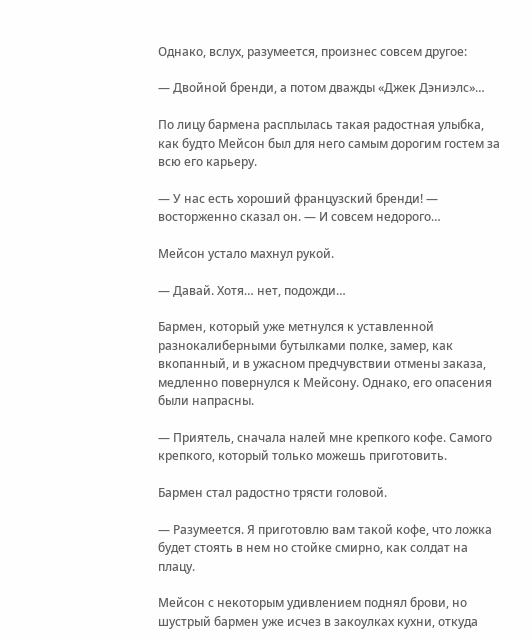Однако, вслух, разумеется, произнес совсем другое:

— Двойной бренди, а потом дважды «Джек Дэниэлс»…

По лицу бармена расплылась такая радостная улыбка, как будто Мейсон был для него самым дорогим гостем за всю его карьеру.

— У нас есть хороший французский бренди! — восторженно сказал он. — И совсем недорого…

Мейсон устало махнул рукой.

— Давай. Хотя… нет, подожди…

Бармен, который уже метнулся к уставленной разнокалиберными бутылками полке, замер, как вкопанный, и в ужасном предчувствии отмены заказа, медленно повернулся к Мейсону. Однако, его опасения были напрасны.

— Приятель, сначала налей мне крепкого кофе. Самого крепкого, который только можешь приготовить.

Бармен стал радостно трясти головой.

— Разумеется. Я приготовлю вам такой кофе, что ложка будет стоять в нем но стойке смирно, как солдат на плацу.

Мейсон с некоторым удивлением поднял брови, но шустрый бармен уже исчез в закоулках кухни, откуда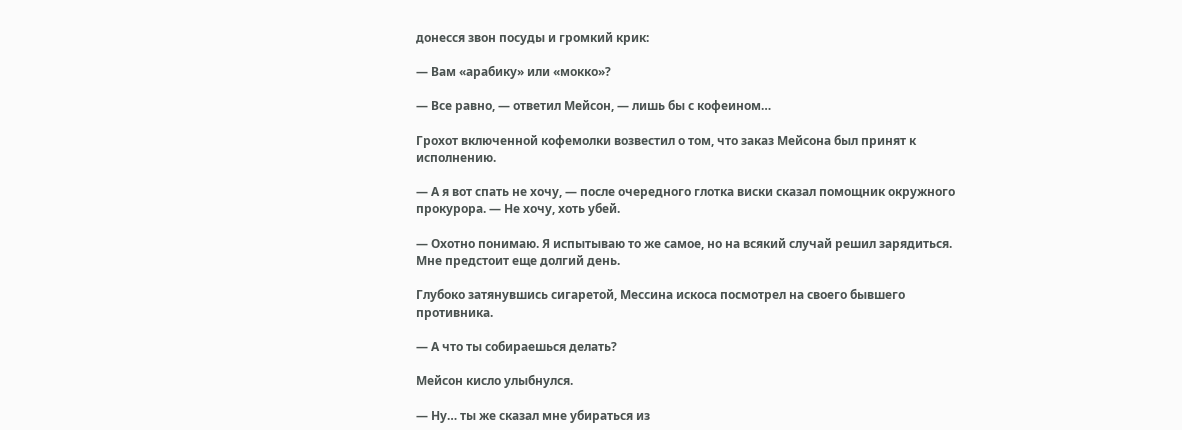донесся звон посуды и громкий крик:

— Вам «арабику» или «мокко»?

— Все равно, — ответил Мейсон, — лишь бы с кофеином…

Грохот включенной кофемолки возвестил о том, что заказ Мейсона был принят к исполнению.

— А я вот спать не хочу, — после очередного глотка виски сказал помощник окружного прокурора. — Не хочу, хоть убей.

— Охотно понимаю. Я испытываю то же самое, но на всякий случай решил зарядиться. Мне предстоит еще долгий день.

Глубоко затянувшись сигаретой, Мессина искоса посмотрел на своего бывшего противника.

— А что ты собираешься делать?

Мейсон кисло улыбнулся.

— Ну… ты же сказал мне убираться из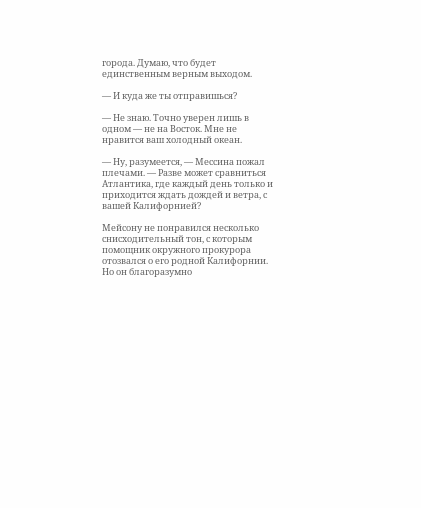города. Думаю, что будет единственным верным выходом.

— И куда же ты отправишься?

— Не знаю. Точно уверен лишь в одном — не на Восток. Мне не нравится ваш холодный океан.

— Ну, разумеется, — Мессина пожал плечами. — Разве может сравниться Атлантика, где каждый день только и приходится ждать дождей и ветра, с вашей Калифорнией?

Мейсону не понравился несколько снисходительный тон, с которым помощник окружного прокурора отозвался о его родной Калифорнии. Но он благоразумно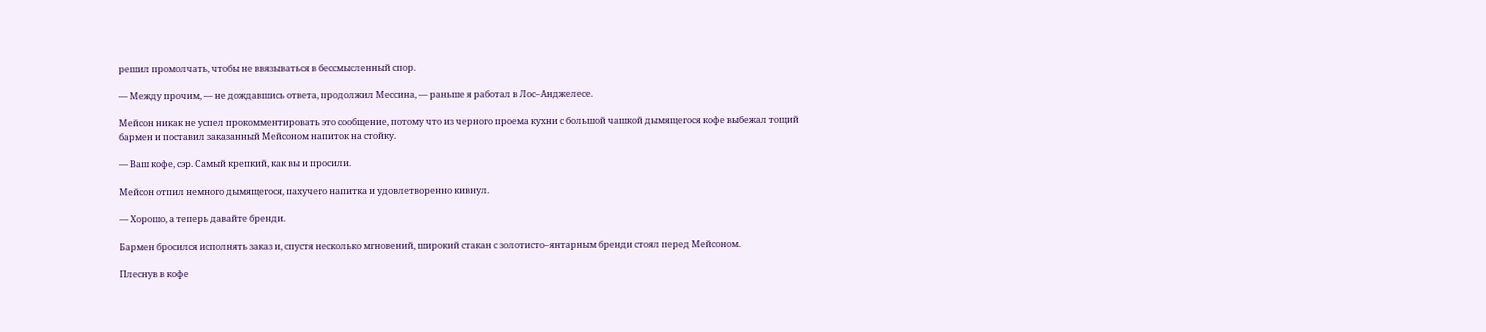решил промолчать, чтобы не ввязываться в бессмысленный спор.

— Между прочим, — не дождавшись ответа, продолжил Мессина, — раньше я работал в Лос–Анджелесе.

Мейсон никак не успел прокомментировать это сообщение, потому что из черного проема кухни с большой чашкой дымящегося кофе выбежал тощий бармен и поставил заказанный Мейсоном напиток на стойку.

— Ваш кофе, сэр. Самый крепкий, как вы и просили.

Мейсон отпил немного дымящегося, пахучего напитка и удовлетворенно кивнул.

— Хорошо, а теперь давайте бренди.

Бармен бросился исполнять заказ и, спустя несколько мгновений, широкий стакан с золотисто–янтарным бренди стоял перед Мейсоном.

Плеснув в кофе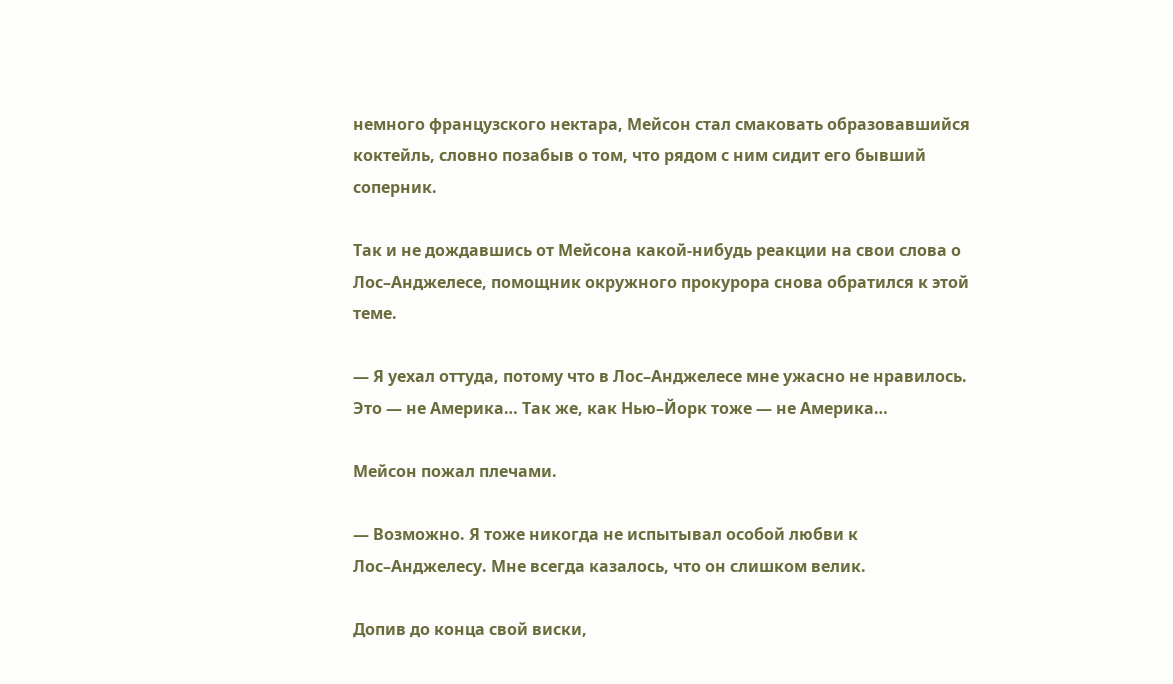немного французского нектара, Мейсон стал смаковать образовавшийся коктейль, словно позабыв о том, что рядом с ним сидит его бывший соперник.

Так и не дождавшись от Мейсона какой‑нибудь реакции на свои слова о Лос–Анджелесе, помощник окружного прокурора снова обратился к этой теме.

— Я уехал оттуда, потому что в Лос–Анджелесе мне ужасно не нравилось. Это — не Америка… Так же, как Нью–Йорк тоже — не Америка…

Мейсон пожал плечами.

— Возможно. Я тоже никогда не испытывал особой любви к Лос–Анджелесу. Мне всегда казалось, что он слишком велик.

Допив до конца свой виски,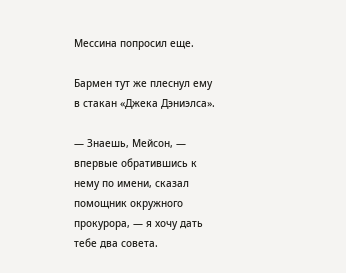Мессина попросил еще.

Бармен тут же плеснул ему в стакан «Джека Дэниэлса».

— Знаешь, Мейсон, — впервые обратившись к нему по имени, сказал помощник окружного прокурора, — я хочу дать тебе два совета.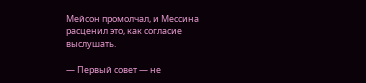Мейсон промолчал, и Мессина расценил это, как согласие выслушать.

— Первый совет — не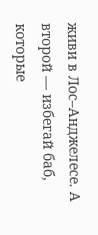живи в Лос–Анджелесе. А второй — избегай баб, которые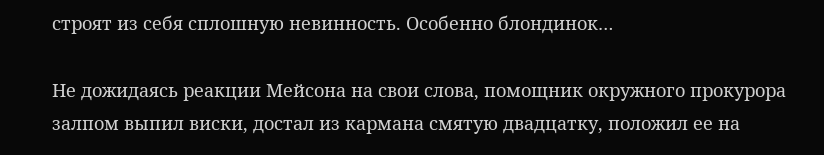строят из себя сплошную невинность. Особенно блондинок…

Не дожидаясь реакции Мейсона на свои слова, помощник окружного прокурора залпом выпил виски, достал из кармана смятую двадцатку, положил ее на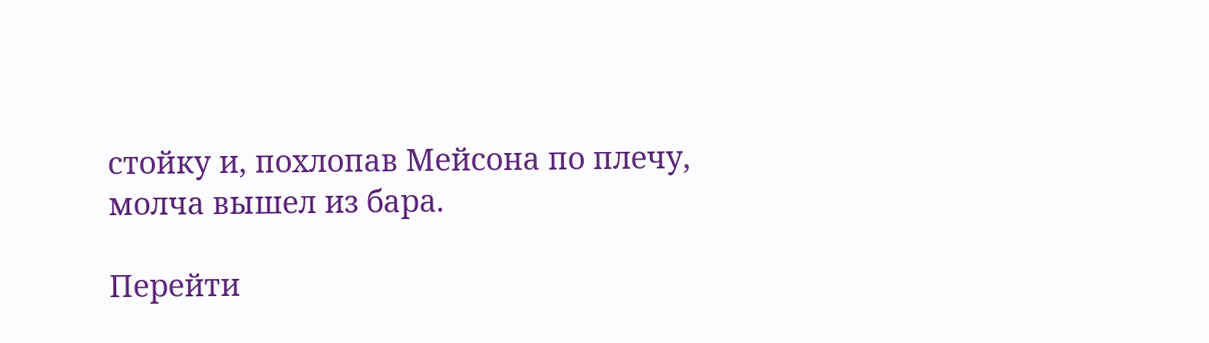стойку и, похлопав Мейсона по плечу, молча вышел из бара.

Перейти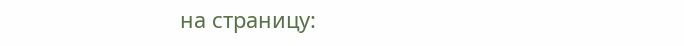на страницу: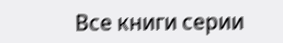Все книги серии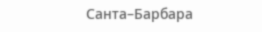Санта–Барбара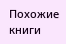Похожие книги